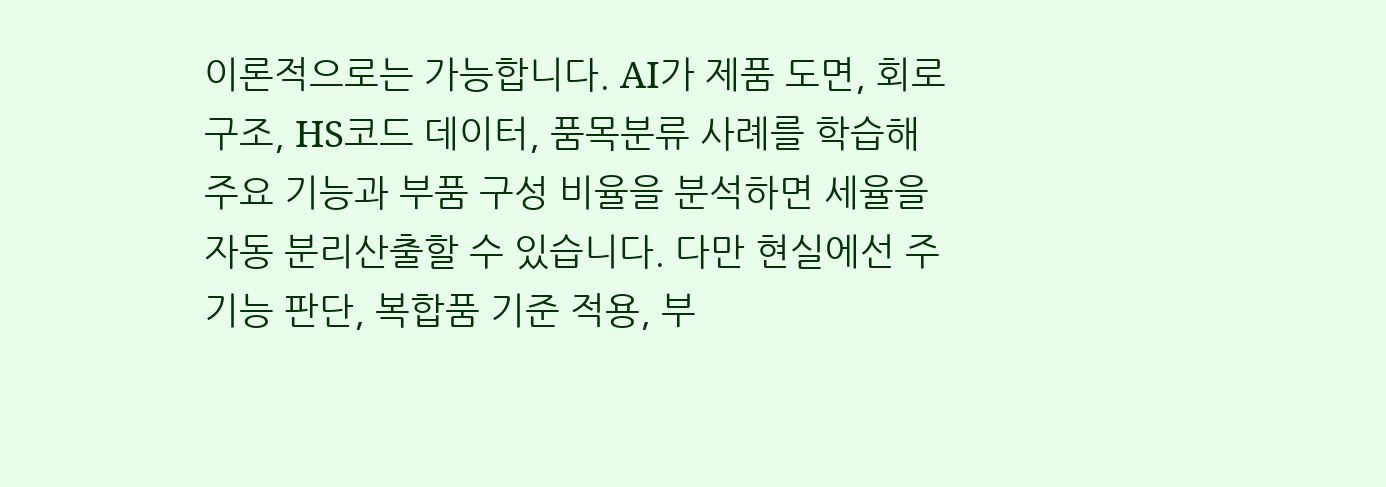이론적으로는 가능합니다. AI가 제품 도면, 회로 구조, HS코드 데이터, 품목분류 사례를 학습해 주요 기능과 부품 구성 비율을 분석하면 세율을 자동 분리산출할 수 있습니다. 다만 현실에선 주기능 판단, 복합품 기준 적용, 부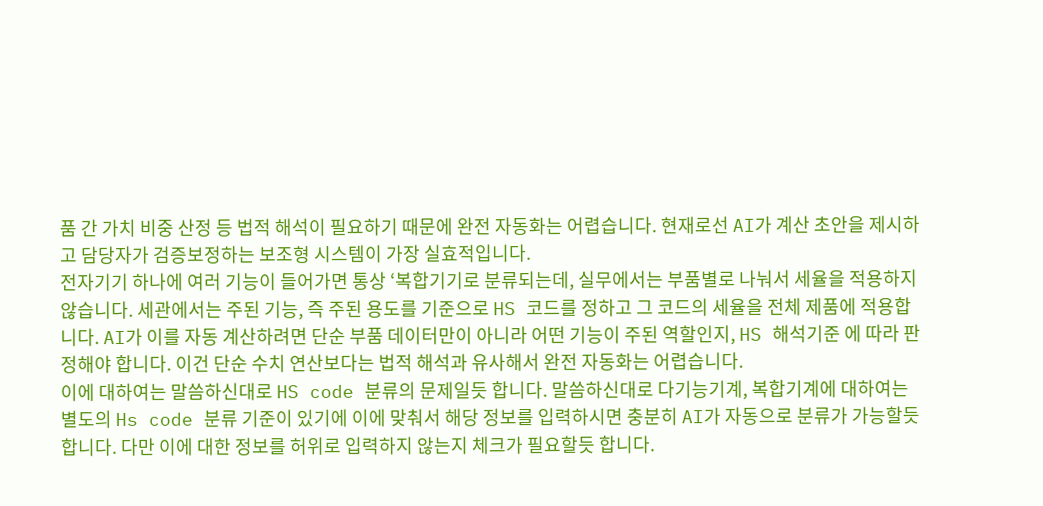품 간 가치 비중 산정 등 법적 해석이 필요하기 때문에 완전 자동화는 어렵습니다. 현재로선 AI가 계산 초안을 제시하고 담당자가 검증보정하는 보조형 시스템이 가장 실효적입니다.
전자기기 하나에 여러 기능이 들어가면 통상 ‘복합기기로 분류되는데, 실무에서는 부품별로 나눠서 세율을 적용하지 않습니다. 세관에서는 주된 기능, 즉 주된 용도를 기준으로 HS 코드를 정하고 그 코드의 세율을 전체 제품에 적용합니다. AI가 이를 자동 계산하려면 단순 부품 데이터만이 아니라 어떤 기능이 주된 역할인지, HS 해석기준 에 따라 판정해야 합니다. 이건 단순 수치 연산보다는 법적 해석과 유사해서 완전 자동화는 어렵습니다.
이에 대하여는 말씀하신대로 HS code 분류의 문제일듯 합니다. 말씀하신대로 다기능기계, 복합기계에 대하여는 별도의 Hs code 분류 기준이 있기에 이에 맞춰서 해당 정보를 입력하시면 충분히 AI가 자동으로 분류가 가능할듯 합니다. 다만 이에 대한 정보를 허위로 입력하지 않는지 체크가 필요할듯 합니다.